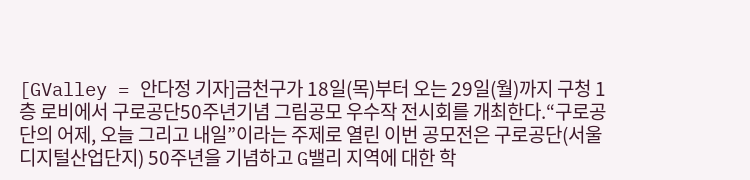[GValley = 안다정 기자]금천구가 18일(목)부터 오는 29일(월)까지 구청 1층 로비에서 구로공단50주년기념 그림공모 우수작 전시회를 개최한다.“구로공단의 어제, 오늘 그리고 내일”이라는 주제로 열린 이번 공모전은 구로공단(서울디지털산업단지) 50주년을 기념하고 G밸리 지역에 대한 학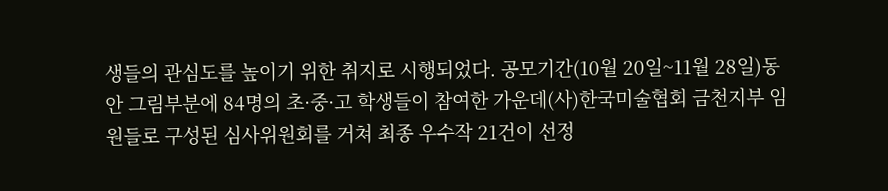생들의 관심도를 높이기 위한 취지로 시행되었다. 공모기간(10월 20일~11월 28일)동안 그림부분에 84명의 초·중·고 학생들이 참여한 가운데(사)한국미술협회 금천지부 임원들로 구성된 심사위원회를 거쳐 최종 우수작 21건이 선정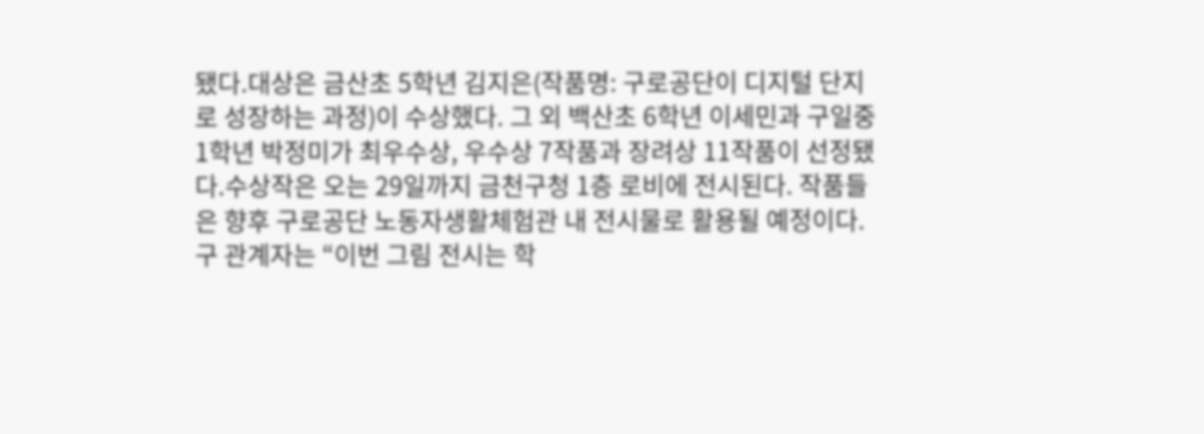됐다.대상은 금산초 5학년 김지은(작품명: 구로공단이 디지털 단지로 성장하는 과정)이 수상했다. 그 외 백산초 6학년 이세민과 구일중 1학년 박정미가 최우수상, 우수상 7작품과 장려상 11작품이 선정됐다.수상작은 오는 29일까지 금천구청 1층 로비에 전시된다. 작품들은 향후 구로공단 노동자생활체험관 내 전시물로 활용될 예정이다.구 관계자는 “이번 그림 전시는 학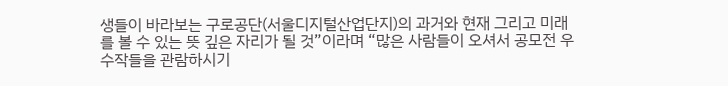생들이 바라보는 구로공단(서울디지털산업단지)의 과거와 현재 그리고 미래를 볼 수 있는 뜻 깊은 자리가 될 것”이라며 “많은 사람들이 오셔서 공모전 우수작들을 관람하시기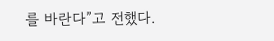를 바란다”고 전했다.